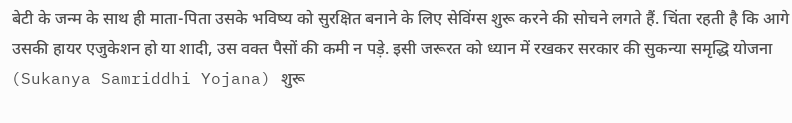बेटी के जन्म के साथ ही माता-पिता उसके भविष्य को सुरक्षित बनाने के लिए सेविंग्स शुरू करने की सोचने लगते हैं. चिंता रहती है कि आगे उसकी हायर एजुकेशन हो या शादी, उस वक्त पैसों की कमी न पड़े. इसी जरूरत को ध्यान में रखकर सरकार की सुकन्या समृद्धि योजना (Sukanya Samriddhi Yojana) शुरू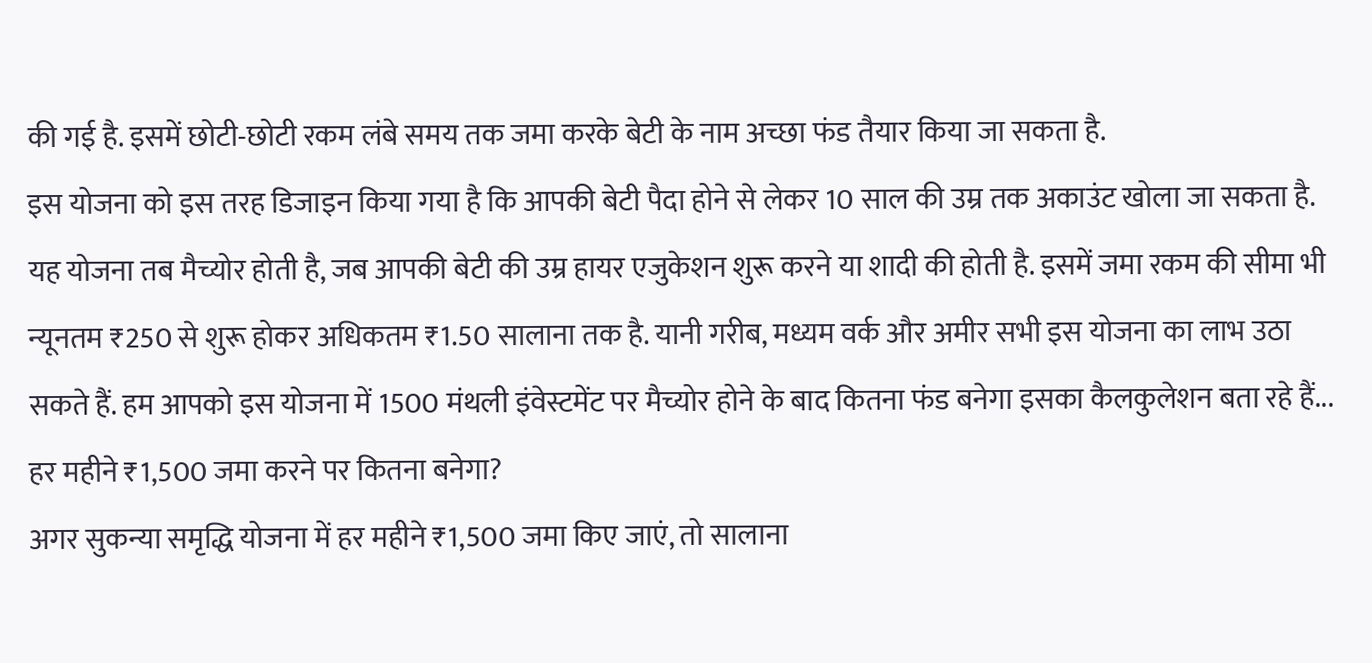की गई है. इसमें छोटी-छोटी रकम लंबे समय तक जमा करके बेटी के नाम अच्छा फंड तैयार किया जा सकता है.
इस योजना को इस तरह डिजाइन किया गया है कि आपकी बेटी पैदा होने से लेकर 10 साल की उम्र तक अकाउंट खोला जा सकता है. यह योजना तब मैच्योर होती है, जब आपकी बेटी की उम्र हायर एजुकेशन शुरू करने या शादी की होती है. इसमें जमा रकम की सीमा भी न्यूनतम ₹250 से शुरू होकर अधिकतम ₹1.50 सालाना तक है. यानी गरीब, मध्यम वर्क और अमीर सभी इस योजना का लाभ उठा सकते हैं. हम आपको इस योजना में 1500 मंथली इंवेस्टमेंट पर मैच्योर होने के बाद कितना फंड बनेगा इसका कैलकुलेशन बता रहे हैं...
हर महीने ₹1,500 जमा करने पर कितना बनेगा?
अगर सुकन्या समृद्धि योजना में हर महीने ₹1,500 जमा किए जाएं, तो सालाना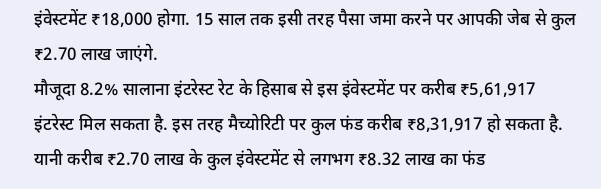इंवेस्टमेंट ₹18,000 होगा. 15 साल तक इसी तरह पैसा जमा करने पर आपकी जेब से कुल ₹2.70 लाख जाएंगे.
मौजूदा 8.2% सालाना इंटरेस्ट रेट के हिसाब से इस इंवेस्टमेंट पर करीब ₹5,61,917 इंटरेस्ट मिल सकता है. इस तरह मैच्योरिटी पर कुल फंड करीब ₹8,31,917 हो सकता है.
यानी करीब ₹2.70 लाख के कुल इंवेस्टमेंट से लगभग ₹8.32 लाख का फंड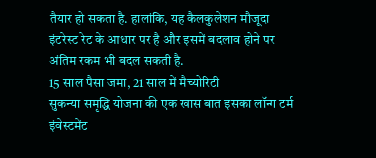तैयार हो सकता है. हालांकि, यह कैलकुलेशन मौजूदा इंटरेस्ट रेट के आधार पर है और इसमें बदलाव होने पर अंतिम रकम भी बदल सकती है.
15 साल पैसा जमा, 21 साल में मैच्योरिटी
सुकन्या समृद्धि योजना की एक खास बात इसका लॉन्ग टर्म इंवेस्टमेंट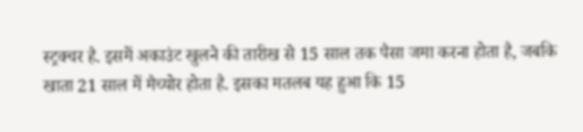स्ट्रक्चर है. इसमें अकाउंट खुलने की तारीख से 15 साल तक पैसा जमा करना होता है, जबकि खाता 21 साल में मैच्योर होता है. इसका मतलब यह हुआ कि 15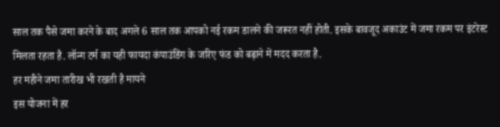साल तक पैसे जमा करने के बाद अगले 6 साल तक आपको नई रकम डालने की जरूरत नहीं होती. इसके बावजूद अकाउंट में जमा रकम पर इंटरेस्ट मिलता रहता है. लॉन्ग टर्म का यही फायदा कंपाउंडिंग के जरिए फंड को बढ़ाने में मदद करता है.
हर महीने जमा तारीख भी रखती है मायने
इस योजना में हर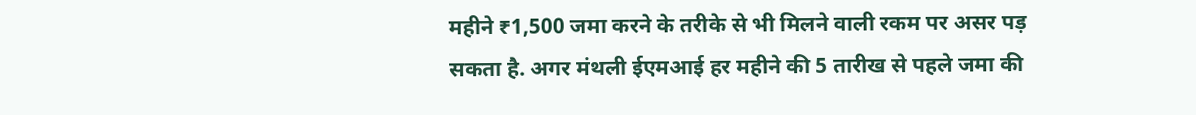महीने ₹1,500 जमा करने के तरीके से भी मिलने वाली रकम पर असर पड़ सकता है. अगर मंथली ईएमआई हर महीने की 5 तारीख से पहले जमा की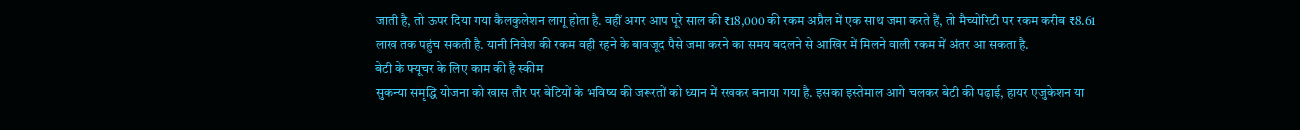जाती है, तो ऊपर दिया गया कैलकुलेशन लागू होता है. वहीं अगर आप पूरे साल की ₹18,000 की रकम अप्रैल में एक साथ जमा करते हैं, तो मैच्योरिटी पर रकम करीब ₹8.61 लाख तक पहुंच सकती है. यानी निवेश की रकम वही रहने के बावजूद पैसे जमा करने का समय बदलने से आखिर में मिलने वाली रकम में अंतर आ सकता है.
बेटी के फ्यूचर के लिए काम की है स्कीम
सुकन्या समृद्धि योजना को खास तौर पर बेटियों के भविष्य की जरूरतों को ध्यान में रखकर बनाया गया है. इसका इस्तेमाल आगे चलकर बेटी की पढ़ाई, हायर एजुकेशन या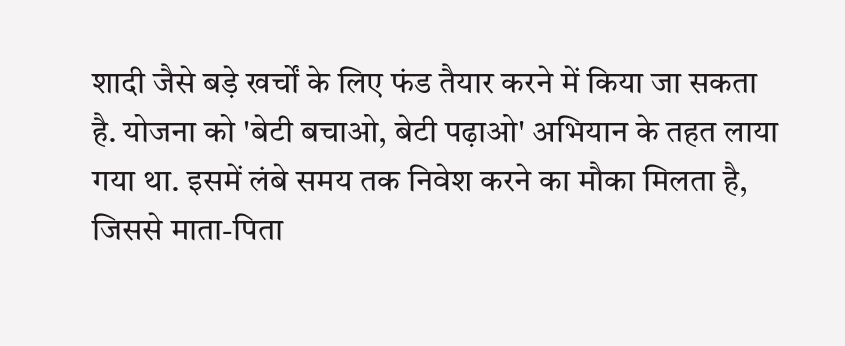शादी जैसे बड़े खर्चों के लिए फंड तैयार करने में किया जा सकता है. योजना को 'बेटी बचाओ, बेटी पढ़ाओ' अभियान के तहत लाया गया था. इसमें लंबे समय तक निवेश करने का मौका मिलता है, जिससे माता-पिता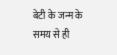बेटी के जन्म के समय से ही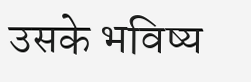उसके भविष्य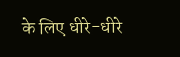के लिए धीरे-धीरे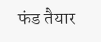फंड तैयार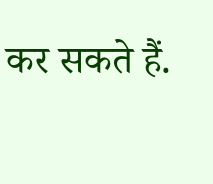कर सकते हैं.